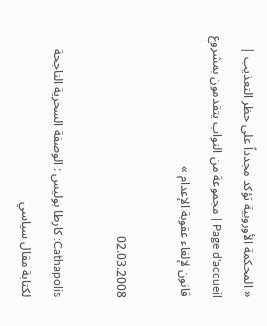« المحكمة الأوروبية تؤكد مجدداً على حظر التعذيب | Page d'accueil | مجموعة من النواب يتقدمون بمشروع قانون لإلغاء عقوبة الإعدام »

02.03.2008

Cathapolis: كارطا بوليس : الوصفة السحرية الناجحة لكتابة مقال سياسي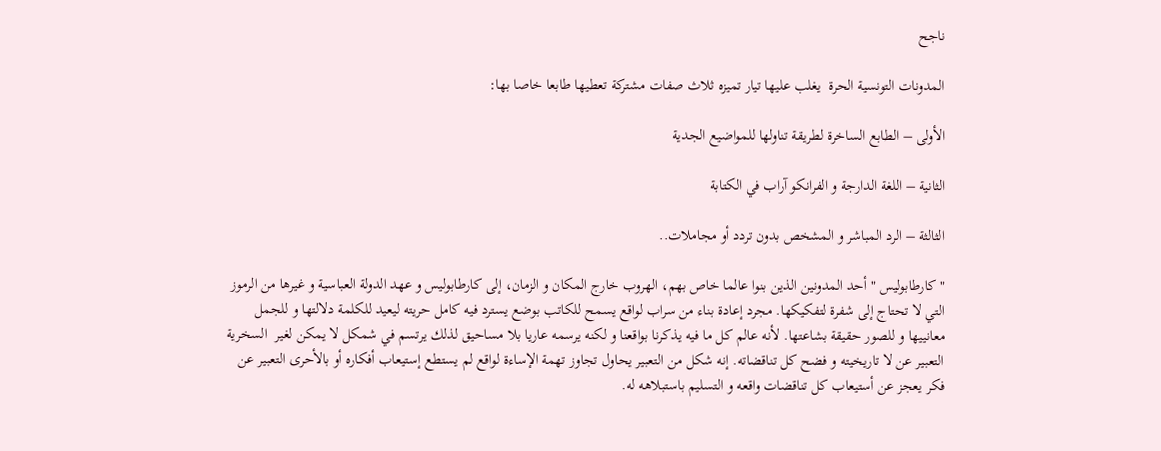ناجح

المدونات التونسية الحرة  يغلب عليها تيار تميزه ثلاث صفات مشتركة تعطيها طابعا خاصا بها:

الأولى – الطابع الساخرة لطريقة تناولها للمواضيع الجدية

الثانية – اللغة الدارجة و الفرانكو آراب في الكتابة

الثالثة – الرد المباشر و المشخص بدون تردد أو مجاملات..

" كارطابوليس " أحد المدونين الذين بنوا عالما خاص بهم، الهروب خارج المكان و الزمان، إلى كارطابوليس و عهد الدولة العباسية و غيرها من الرموز التي لا تحتاج إلى شفرة لتفكيكها. مجرد إعادة بناء من سراب لواقع يسمح للكاتب بوضع يسترد فيه كامل حريته ليعيد للكلمة دلالتها و للجمل معانييها و للصور حقيقة بشاعتها. لأنه عالم كل ما فيه يذكرنا بواقعنا و لكنه يرسمه عاريا بلا مساحيق لذلك يرتسم في شمكل لا يمكن لغير  السخرية التعبير عن لا تاريخيته و فضح كل تناقضاته. إنه شكل من التعبير يحاول تجاوز تهمة الإساءة لواقع لم يستطع إستيعاب أفكاره أو بالأحرى التعبير عن فكر يعجز عن أستيعاب كل تناقضات واقعه و التسليم باستبلاهه له.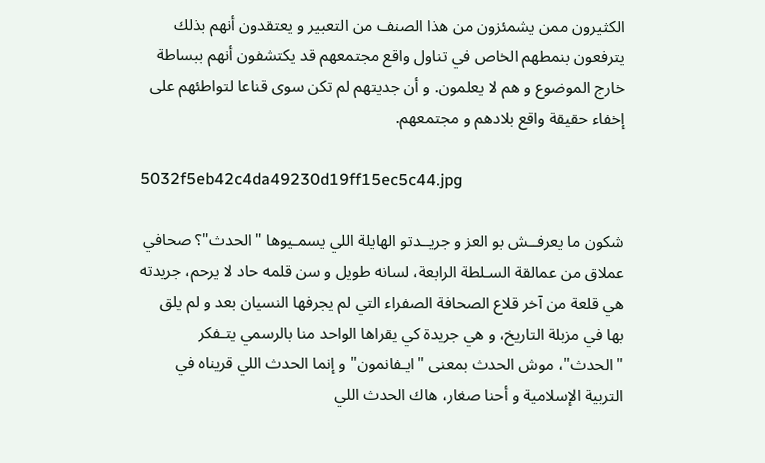الكثيرون ممن يشمئزون من هذا الصنف من التعبير و يعتقدون أنهم بذلك يترفعون بنمطهم الخاص في تناول واقع مجتمعهم قد يكتشفون أنهم ببساطة خارج الموضوع و هم لا يعلمون. و أن جديتهم لم تكن سوى قناعا لتواطئهم على إخفاء حقيقة واقع بلادهم و مجتمعهم.

5032f5eb42c4da49230d19ff15ec5c44.jpg

شكون ما يعرفــش بو العز و جريــدتو الهايلة اللي يسمـيوها "الحدث"؟ صحافي عملاق من عمالقة السـلطة الرابعة، لسانه طويل و سن قلمه حاد لا يرحم، جريدته هي قلعة من آخر قلاع الصحافة الصفراء التي لم يجرفها النسيان بعد و لم يلق بها في مزبلة التاريخ، و هي جريدة كي يقراها الواحد منا بالرسمي يتـفكر "الحدث"، موش الحدث بمعنى "ايـفانمون" و إنما الحدث اللي قريناه في التربية الإسلامية و أحنا صغار، هاك الحدث اللي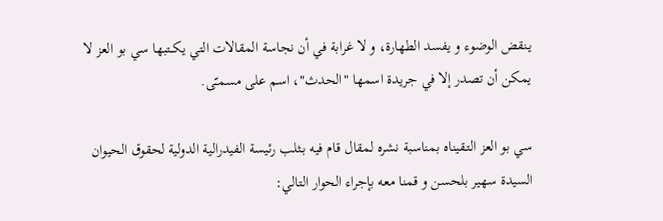يـنقض الوضوء و يفسد الطهارة، و لا غرابة في أن نجاسة المقالات التي يكــتبها سي بو العز لا يمكن أن تصدر إلا في جريدة اسمها "الحدث"، اسم على مسمـّى.

سي بو العز التـقيناه بمناسبة نشره لمقال قام فيه بـثلب رئيسة الفيدرالية الدولية لحقوق الحيوان السيدة سهير بلحسن و قمنا معه بإجراء الحوار التالي: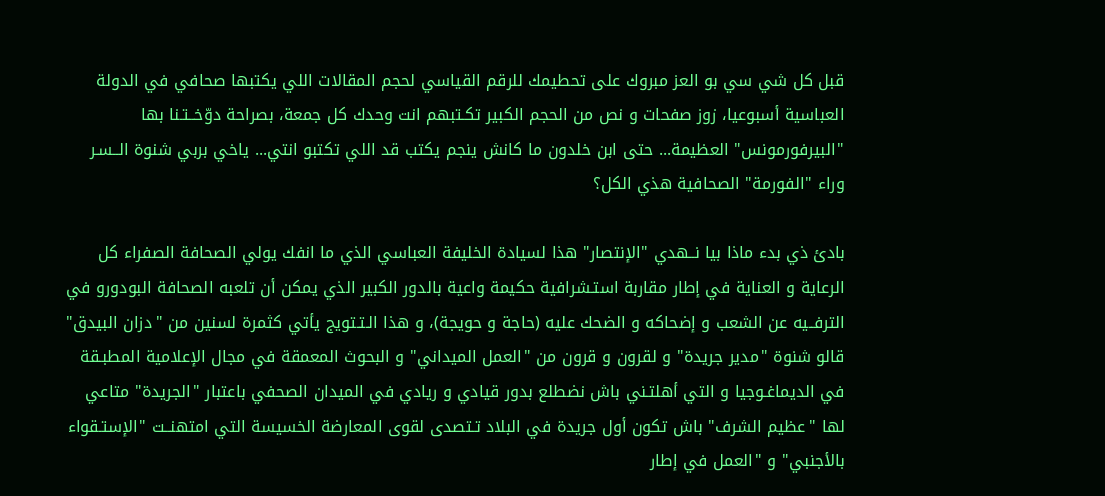قبل كل شي سي بو العز مبروك على تحطيمك للرقم القياسي لحجم المقالات اللي يكتبها صحافي في الدولة العباسية أسبوعيا، زوز صفحات و نص من الحجم الكبير تكـتبهم انت وحدك كل جمعة، بصراحة دوّخــتـنا بها "البيرفورمونس" العظيمة... حتى ابن خلدون ما كانش ينجم يكتب قد اللي تكتبو انتي... ياخي بربي شنوة الــسـر وراء "الفورمة" الصحافية هذي الكل؟

بادئ ذي بدء ماذا بيا نــهدي "الإنتصار" هذا لسيادة الخليفة العباسي الذي ما انفك يولي الصحافة الصفراء كل الرعاية و العناية في إطار مقاربة استـشرافية حكيمة واعية بالدور الكبير الذي يمكن أن تلعبه الصحافة البودورو في الترفــيه عن الشعب و إضحاكه و الضحك عليه (حاجة و حويجة)، و هذا الـتـتويج يأتي كثمرة لسنين من "دزان البيدق" قالو شنوة "مدير جريدة" و لقرون و قرون من "العمل الميداني" و البحوث المعمقة في مجال الإعلامية المطبـقة في الديماغـوجيا و التي أهلتـني باش نضطلع بدور قيادي و ريادي في الميدان الصحفي باعتبار "الجريدة" متاعي لها "عظيم الشرف" باش تكون أول جريدة في البلاد تـتصدى لقوى المعارضة الخسيسة التي امتهنــت "الإستـقواء بالأجنبي" و "العمل في إطار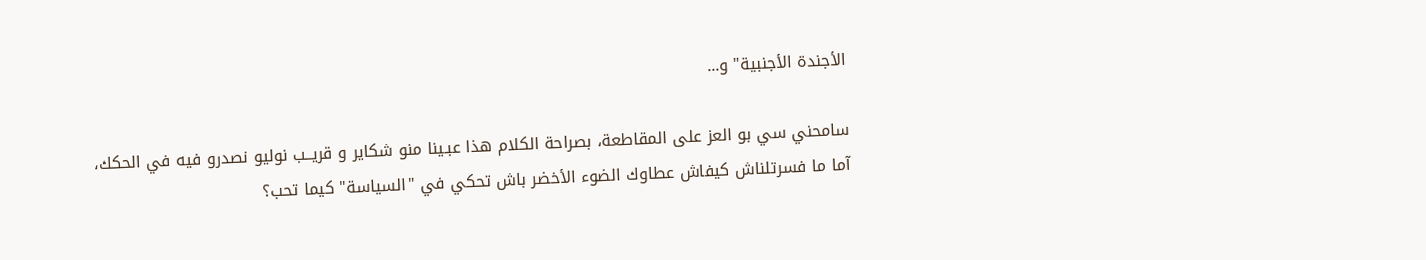الأجندة الأجنبية" و...

سامحني سي بو العز على المقاطعة، بصراحة الكلام هذا عبـينا منو شكاير و قريــب نوليو نصدرو فيه في الحكك، آما ما فسرتلناش كيفاش عطاوك الضوء الأخضر باش تحكي في "السياسة" كيما تحب؟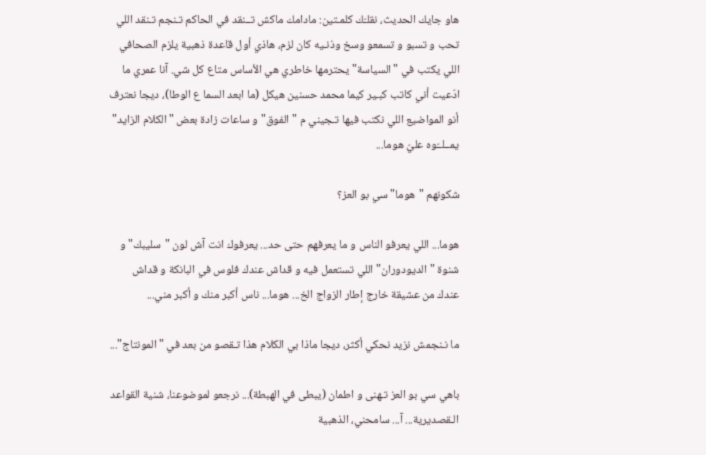هاو جايك الحديث، نقلـّك كلمـتين: مادامك ماكش تــنقد في الحاكم تـنجم تـنقد اللي تحب و تسبو و تسمعو وسخ وذنـيه كان لزم، هاذي أول قاعدة ذهبية يلزم الصحافي اللي يكتب في "السياسة" يحترمها خاطري هي الأساس متاع كل شي. آنا عمري ما ادّعيت أني كاتب كبـير كيما محمد حسنين هيكل (ما ابعد السما ع الوطا)، ديجا نعترف أنو المواضيع اللي نكتب فيها تـجيني م "الفوق" و ساعات زادة بعض "الكلام الزايد" يمــلــّوه عليّ هوما...

شكونهم "هوما" سي بو العز؟

هوما... اللي يعرفو الناس و ما يعرفهم حتى حد... يعرفوك انت آش لون "سليبك" و شنوة "الديودوران" اللي تستعمل فيه و قداش عندك فلوس في البانكة و قداش عندك من عشيقة خارج إطار الزواج الخ... هوما... ناس أكبر منك و أكبر مني...

ما نـنجمش نزيد نحكي أكثر، ديجا ماذا بي الكلام هذا تـقصو من بعد في "المونتاج"...

باهي سي بو العز تـهنى و اطمان (يبطى في الهبطة)... نرجعو لموضوعنا، شنية القواعد الـقصديرية... آ... سامحني، الذهبية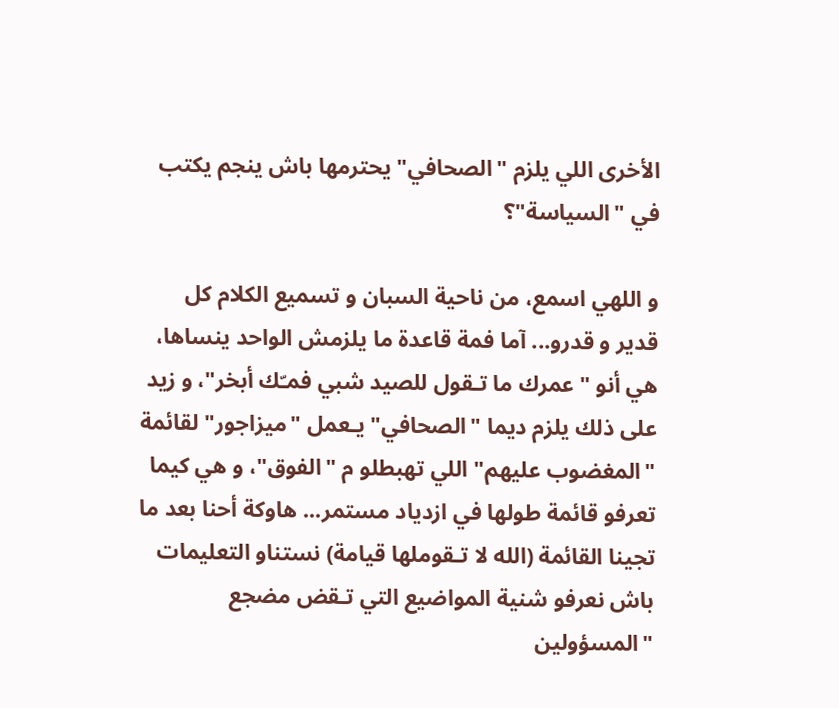الأخرى اللي يلزم "الصحافي" يحترمها باش ينجم يكتب في "السياسة"؟

و اللهي اسمع، من ناحية السبان و تسميع الكلام كل قدير و قدرو... آما فمة قاعدة ما يلزمش الواحد ينساها، هي أنو "عمرك ما تـقول للصيد شبي فمـّك أبخر"، و زيد على ذلك يلزم ديما "الصحافي" يـعمل "ميزاجور" لقائمة "المغضوب عليهم" اللي تهبطلو م "الفوق"، و هي كيما تعرفو قائمة طولها في ازدياد مستمر... هاوكة أحنا بعد ما تجينا القائمة (الله لا تـقوملها قيامة) نستناو التعليمات باش نعرفو شنية المواضيع التي تـقض مضجع "المسؤولين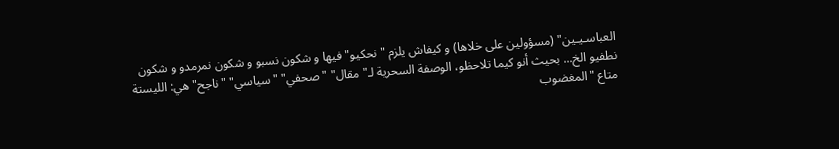العباسـيـين" (مسؤولين على خلاها) و كيفاش يلزم "نحكيو" فيها و شكون نسبو و شكون نمرمدو و شكون نطفيو الخ... بحيث أنو كيما تلاحظو، الوصفة السحرية لـ"مقال" "صحفي" "سياسي" "ناجح" هي: الليستة متاع "المغضوب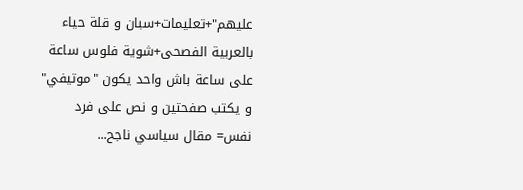عليهم"+تعليمات+سبان و قلة حياء بالعربية الفصحى+شوية فلوس ساعة على ساعة باش واحد يكون "موتيفي" و يكتب صفحتين و نص على فرد نفس= مقال سياسي ناجح...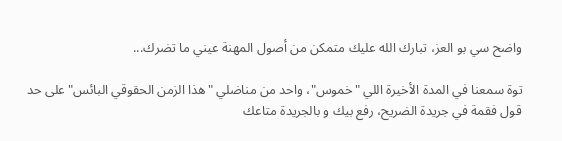واضح سي بو العز، تبارك الله عليك متمكن من أصول المهنة عيني ما تضرك...

توة سمعنا في المدة الأخيرة اللي "خموس"، واحد من مناضلي "هذا الزمن الحقوقي البائس" على حد قول فقمة في جريدة الضريح، رفع بيك و بالجريدة متاعك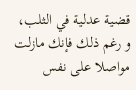قضية عدلية في الثلب، و رغم ذلك فإنك مازلت مواصلا على نفس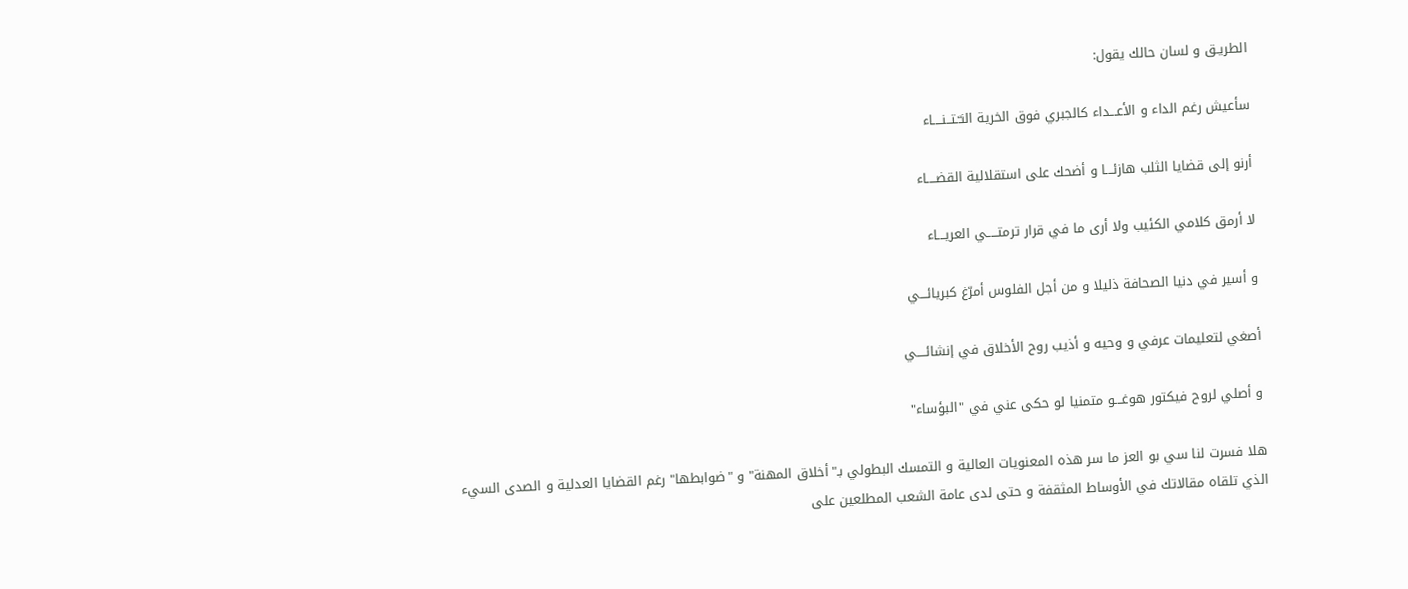الطريـق و لسان حالك يقول:

سأعيش رغم الداء و الأعـــداء كالجبري فوق الخرية النـّـتــنــــاء

أرنو إلى قضايا الثلب هازئـــا و أضحك على استقلالية القضــــاء

لا أرمق كلامي الكئيب ولا أرى ما في قرار ترمتـــــي العريـــاء

و أسير في دنيا الصحافة ذليلا و من أجل الفلوس أمرّغ كبريائـــي

أصغي لتعليمات عرفي و وحيه و أذيب روح الأخلاق في إنشائــــي

و أصلي لروح فيكتور هوغـــو متمنيا لو حكى عني في "البؤساء"

هلا فسرت لنا سي بو العز ما سر هذه المعنويات العالية و التمسك البطولي بـ"أخلاق المهنة" و "ضوابطها" رغم القضايا العدلية و الصدى السيء الذي تلقاه مقالاتك في الأوساط المثقفة و حتى لدى عامة الشعب المطلعين على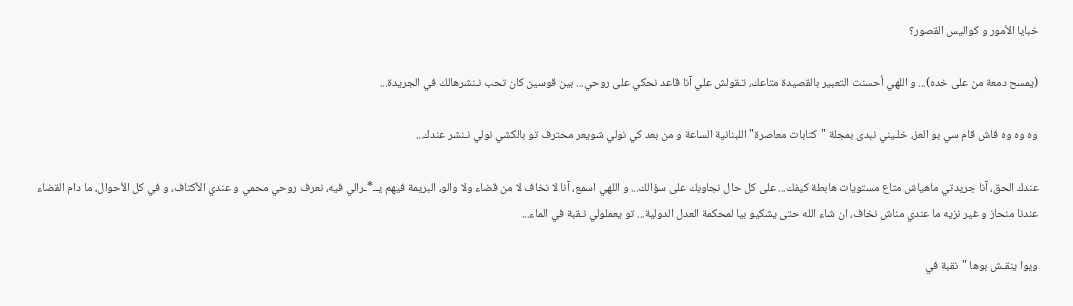خبايا الأمور و كواليس القصور؟

(يمسح دمعة من على خده)... و اللهي أحسنت التعبير بالقصيدة متاعك، تـقولش علي آنا قاعد نحكي على روحي... بين قوسين كان تحب نـنشرهالك في الجريدة...

وه وه وه فاش قام سي بو العز، خلـيني نبدى بمجلة "كتابات معاصرة" اللبنانية الساعة و من بعد كي نولي شويعر محترف تو بالكشي نولي نـنشر عندك...

عندك الحق، آنا جريدتي ماهياش متاع مستويات هابطة كيفك... على كل حال نجاوبك على سؤالك... و اللهي اسمع، آنا لا نخاف لا من قضاء ولا والو، البريمة فيهم يــ*ـرالي فيه، نعرف روحي محمي و عندي الأكتاف، و في كل الأحوال، ما دام القضاء عندنا منحاز و غير نزيه ما عندي مناش نخاف، ان شاء الله حتى يشكيو بيا لمحكمة العدل الدولية... تو يعملولي نـقبة في الماء...

ويوا ينقـش بوها "نقبة في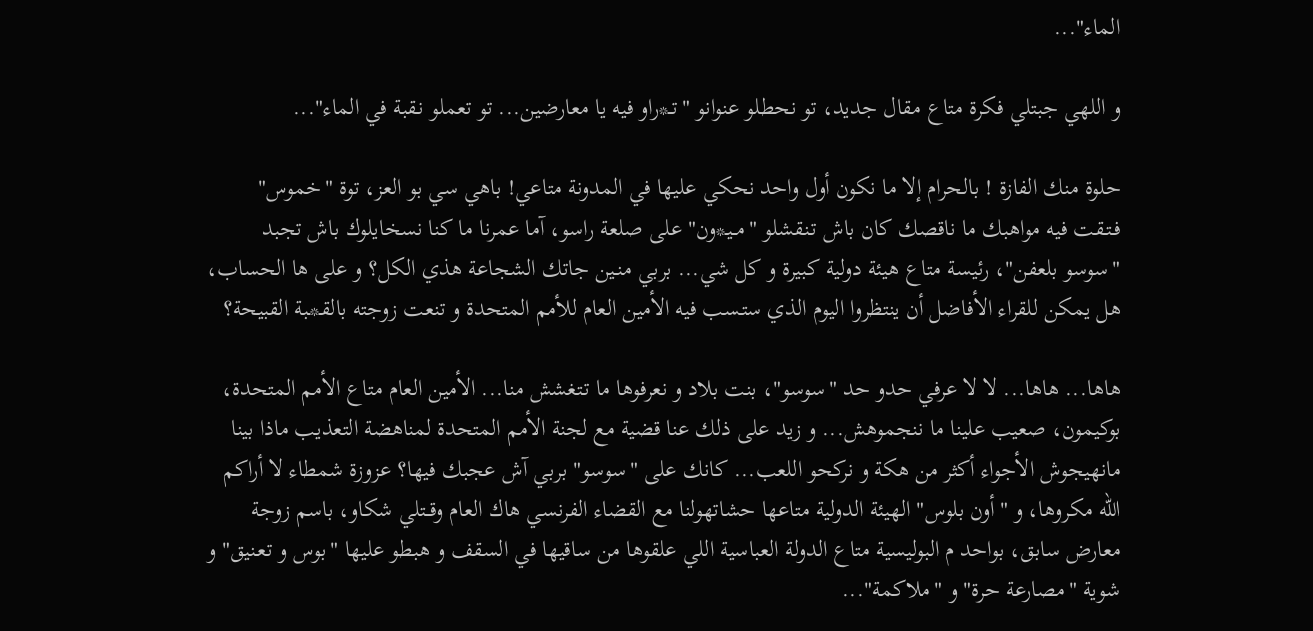الماء"...

و اللهي جبتلي فكرة متاع مقال جديد، تو نحطلو عنوانو "تــ*راو فيه يا معارضين... تو تعملو نـقبة في الماء"...

حلوة منك الفازة ! بالحرام إلا ما نكون أول واحد نحكي عليها في المدونة متاعي! باهي سي بو العز، توة "خموس" فـتـقت فيه مواهبك ما ناقصك كان باش تـنقشلو "مــيـ*ون" على صلعة راسو، آما عمرنا ما كنا نسخايلوك باش تجبد "سوسو بلعفن"، رئيسة متاع هيئة دولية كبيرة و كل شي... بربي منـين جاتك الشجاعة هذي الكل؟ و على ها الحساب، هل يمكن للقراء الأفاضل أن ينتظروا اليوم الذي ستـسب فيه الأمين العام للأمم المتحدة و تنعت زوجته بالقـ*ـبة القبيحة؟

هاها... هاها... لا لا عرفي حدو حد "سوسو"، بنت بلاد و نعرفوها ما تـتغشش منا... الأمين العام متاع الأمم المتحدة، بوكيمون، صعيب علينا ما ننجموهش... و زيد على ذلك عنا قضية مع لجنة الأمم المتحدة لمناهضة التعذيب ماذا بينا مانهيجوش الأجواء أكثر من هكة و نركحو اللعب... كانك على "سوسو" بربي آش عجبك فيها؟ عزوزة شمطاء لا أراكم الله مكروها، و "أون بلوس" الهيئة الدولية متاعها حشاتهولنا مع القضاء الفرنسي هاك العام وقــتلي شكاو، باسم زوجة معارض سابق، بواحد م البوليسية متاع الدولة العباسية اللي علقوها من ساقيها في السقف و هبطو عليها "بوس و تعـنيق" و شوية "مصارعة حرة" و "ملاكمة"...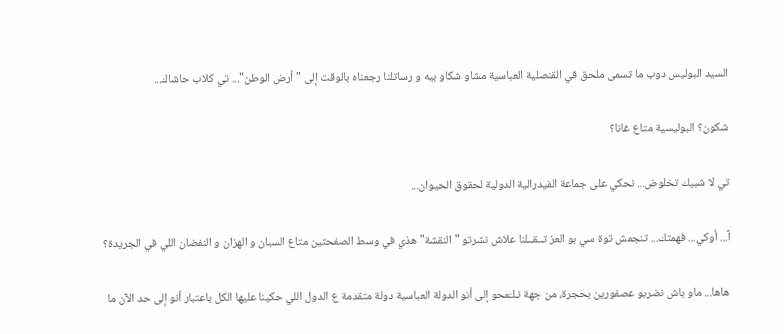السيد البوليس دوب ما تسمى ملحق في القنصلية العباسية مشاو شكاو بيه و رساتلنا رجعناه بالوقت إلى "أرض الوطن"... تي كلاب حاشاك...

شكون؟ البوليسية متاع غانا؟

تي لا شبيك تخلوض... نحكي على جماعة الفيدرالية الدولية لحقوق الحيوان...

آ... أوكي... فهمتك... تنجمش توة سي بو العز تــقــلنا علاش نشرتو "النقشة" هذي في وسط الصفحتين متاع السبان و الهزان و النفضان اللي في الجريدة؟

هاها... ماو باش نضربو عصفورين بحجرة، من جهة نـلـَمحو إلى أنو الدولة العباسية دولة متقدمة ع الدول اللي حكينا عليها الكل باعتبار أنو إلى حد الآن ما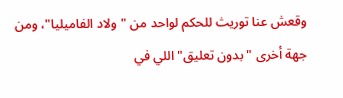وقعش عنا توريث للحكم لواحد من "ولاد الفاميليا"، ومن جهة أخرى "بدون تعليق" اللي في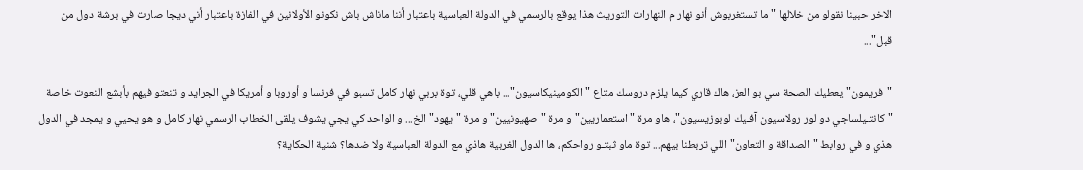الاخر حبينا نقولو من خلالها "ما تستغربوش أنو نهار م النهارات التوريث هذا يوقع بالرسمي في الدولة العباسية باعتبار أننا ماناش باش نكونو الأولانين في الفازة باعتبار أني ديجا صارت في برشة دول من قبل"...

"فريمون" يعطيك الصحة سي بو العز، هاك قاري كيما يلزم دروسك متاع "الكومينيكاسيون"... باهي قلي، توة بربي نهار كامل تسبو في فرنسا و أوروبا و أمريكا في الجرايد و تنعتو فيهم بأبشع النعوت خاصة "كانتـيلساجي دو لور رولاسيون آفـيك لوبوزيسيون"، هاو مرة "استعماريين" و مرة "صهيونيين" و مرة "يهود" الخ... و الواحد كي يجي يشوف يلقى الخطاب الرسمي نهار كامل و هو يحيي و يمجد في الدول هذي و في روابط "الصداقة و التعاون" اللي تربطنا بيهم... توة ماو ثبتـو رواحكم، ها الدول الغربية هاذي مع الدولة العباسية ولا ضدها؟ شنية الحكاية؟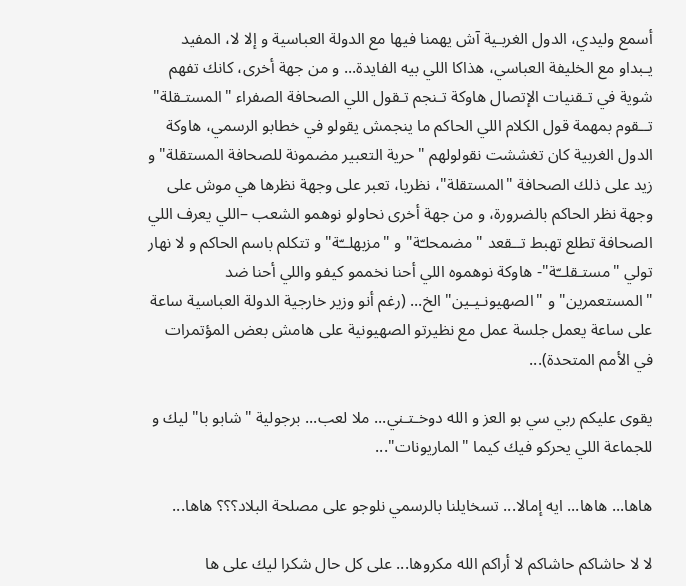أسمع وليدي، الدول الغربـية آش يهمنا فيها مع الدولة العباسية و إلا لا، المفيد يـبداو مع الخليفة العباسي، هذاكا اللي بيه الفايدة... و من جهة أخرى، كانك تفهم شوية في تـقنيات الإتصال هاوكة تـنجم تـقول اللي الصحافة الصفراء "المستـقلة" تــقوم بمهمة قول الكلام اللي الحاكم ما ينجمش يقولو في خطابو الرسمي، هاوكة الدول الغربية كان تغششت نقولولهم "حرية التعبير مضمونة للصحافة المستقلة" و زيد على ذلك الصحافة "المستقلة"، نظريا، تعبر على وجهة نظرها هي موش على وجهة نظر الحاكم بالضرورة، و من جهة أخرى نحاولو نوهمو الشعب –اللي يعرف اللي الصحافة تطلع تهبط تــقعد "مضمحلـّة" و "مزبهلــّة" و تتكلم باسم الحاكم و لا نهار تولي "مستـقلــّة"- هاوكة نوهموه اللي أحنا نخممو كيفو واللي أحنا ضد "المستعمرين" و "الصهيونـيـين" الخ... (رغم أنو وزير خارجية الدولة العباسية ساعة على ساعة يعمل جلسة عمل مع نظيرتو الصهيونية على هامش بعض المؤتمرات في الأمم المتحدة)...

يقوى عليكم ربي سي بو العز و الله دوخـتـني... ملا لعب... برجولية "شابو با" ليك و للجماعة اللي يحركو فيك كيما "الماريونات"...

هاها... هاها... ايه إمالا... تسخايلنا بالرسمي نلوجو على مصلحة البلاد؟؟؟ هاها...

لا لا حاشاكم حاشاكم لا أراكم الله مكروها... على كل حال شكرا ليك على ها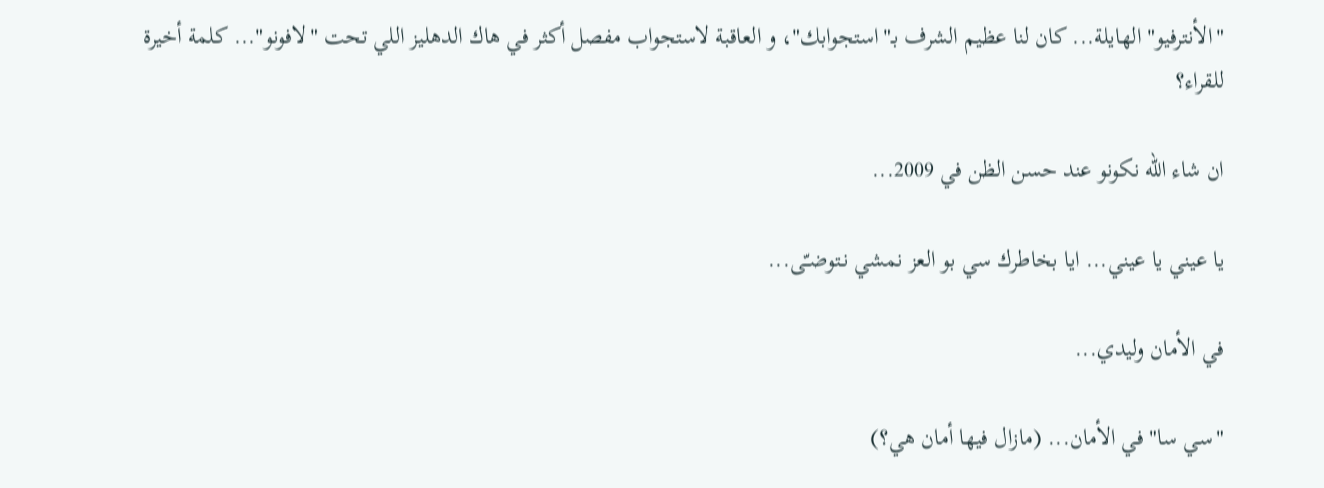"الأنترفيو" الهايلة... كان لنا عظيم الشرف بـ"استجوابك"، و العاقبة لاستجواب مفصل أكثر في هاك الدهليز اللي تحت "لافونو"... كلمة أخيرة للقراء؟

ان شاء الله نكونو عند حسن الظن في 2009...

يا عيني يا عيني... ايا بخاطرك سي بو العز نمشي نـتوضـّى...

في الأمان وليدي...

"سي سا" في الأمان... (مازال فيها أمان هي؟)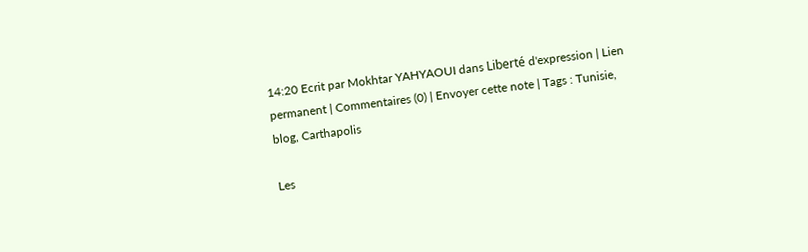14:20 Ecrit par Mokhtar YAHYAOUI dans Liberté d'expression | Lien permanent | Commentaires (0) | Envoyer cette note | Tags : Tunisie, blog, Carthapolis

Les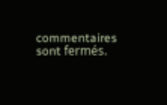commentaires sont fermés.